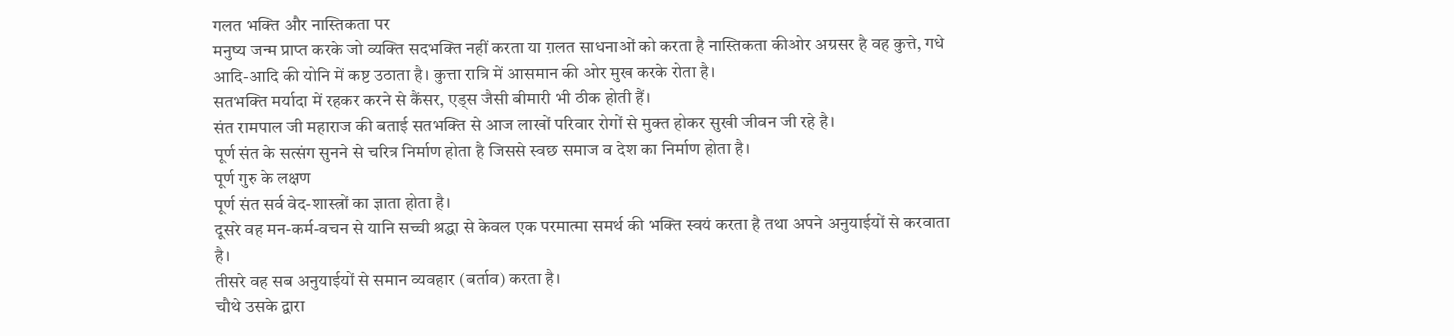गलत भक्ति और नास्तिकता पर
मनुष्य जन्म प्राप्त करके जो व्यक्ति सदभक्ति नहीं करता या ग़लत साधनाओं को करता है नास्तिकता कीओर अग्रसर है वह कुत्ते, गधे आदि-आदि की योनि में कष्ट उठाता है। कुत्ता रात्रि में आसमान की ओर मुख करके रोता है।
सतभक्ति मर्यादा में रहकर करने से कैंसर, एड्स जैसी बीमारी भी ठीक होती हैं।
संत रामपाल जी महाराज की बताई सतभक्ति से आज लाखों परिवार रोगों से मुक्त होकर सुखी जीवन जी रहे है।
पूर्ण संत के सत्संग सुनने से चरित्र निर्माण होता है जिससे स्वछ समाज व देश का निर्माण होता है।
पूर्ण गुरु के लक्षण
पूर्ण संत सर्व वेद-शास्त्रों का ज्ञाता होता है।
दूसरे वह मन-कर्म-वचन से यानि सच्ची श्रद्धा से केवल एक परमात्मा समर्थ की भक्ति स्वयं करता है तथा अपने अनुयाईयों से करवाता है।
तीसरे वह सब अनुयाईयों से समान व्यवहार (बर्ताव) करता है।
चौथे उसके द्वारा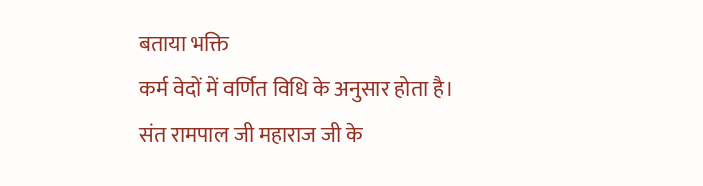बताया भक्ति
कर्म वेदों में वर्णित विधि के अनुसार होता है।
संत रामपाल जी महाराज जी के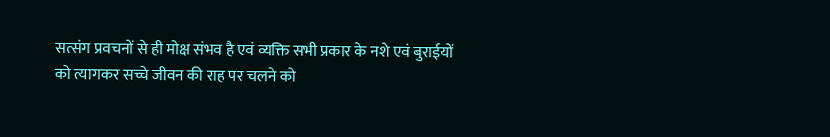सत्संग प्रवचनों से ही मोक्ष संभव है एवं व्यक्ति सभी प्रकार के नशे एवं बुराईयों को त्यागकर सच्चे जीवन की राह पर चलने को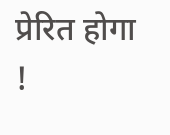प्रेरित होगा !